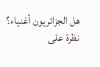هل الجزائريون أغنياء؟ نظرة على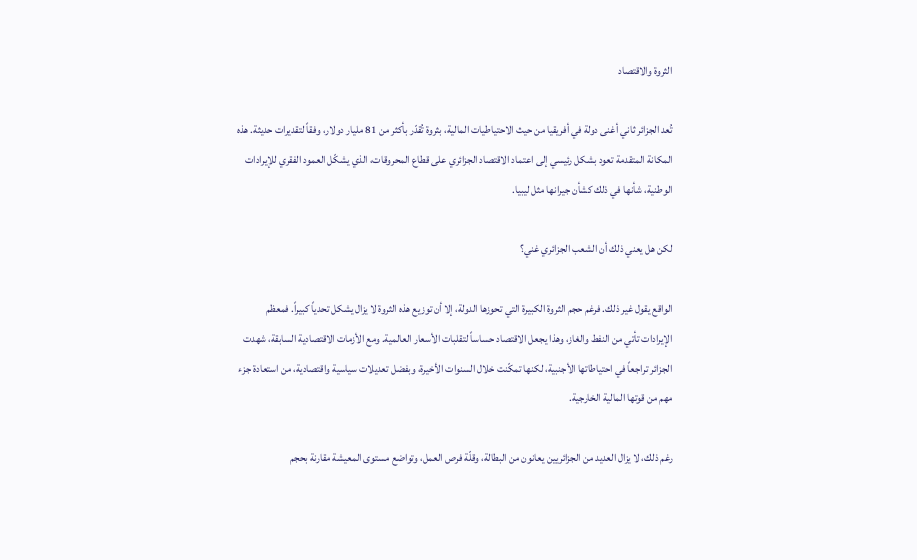الثروة والاقتصاد

تُعد الجزائر ثاني أغنى دولة في أفريقيا من حيث الاحتياطيات المالية، بثروة تُقدّر بأكثر من 81 مليار دولار، وفقاً لتقديرات حديثة. هذه المكانة المتقدمة تعود بشكل رئيسي إلى اعتماد الاقتصاد الجزائري على قطاع المحروقات، الذي يشكّل العمود الفقري للإيرادات الوطنية، شأنها في ذلك كشأن جيرانها مثل ليبيا.

لكن هل يعني ذلك أن الشعب الجزائري غني؟

الواقع يقول غير ذلك. فرغم حجم الثروة الكبيرة التي تحوزها الدولة، إلا أن توزيع هذه الثروة لا يزال يشكل تحدياً كبيراً. فمعظم الإيرادات تأتي من النفط والغاز، وهذا يجعل الاقتصاد حساساً لتقلبات الأسعار العالمية. ومع الأزمات الاقتصادية السابقة، شهدت الجزائر تراجعاً في احتياطاتها الأجنبية، لكنها تمكّنت خلال السنوات الأخيرة، وبفضل تعديلات سياسية واقتصادية، من استعادة جزء مهم من قوتها المالية الخارجية.

رغم ذلك، لا يزال العديد من الجزائريين يعانون من البطالة، وقلّة فرص العمل، وتواضع مستوى المعيشة مقارنة بحجم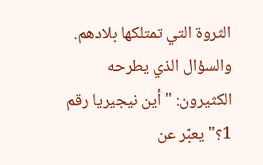الثروة التي تمتلكها بلادهم. والسؤال الذي يطرحه الكثيرون: "أين نيجيريا رقم 1؟" يعبّر عن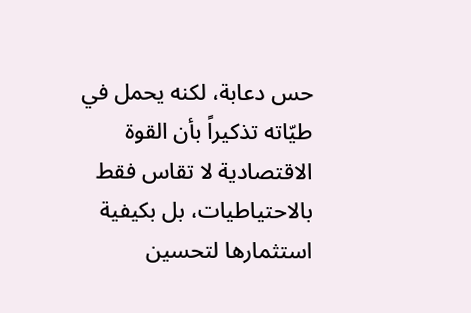حس دعابة، لكنه يحمل في طيّاته تذكيراً بأن القوة الاقتصادية لا تقاس فقط بالاحتياطيات، بل بكيفية استثمارها لتحسين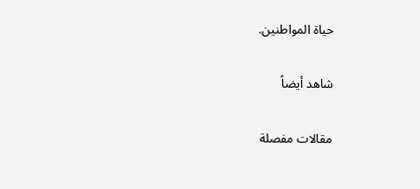حياة المواطنين.

شاهد أيضاً

مقالات مفصلة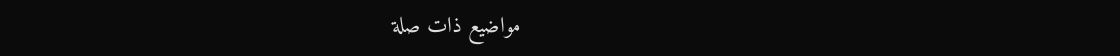مواضيع ذات صلة